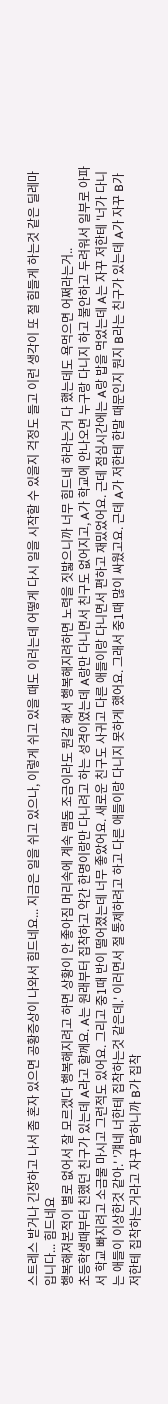스트레스 받거나 긴장하고 나서 좀 혼자 있으면 공황증상이 나와서 힘드네요... 지금은 일을 쉬고 있으나, 이렇게 쉬고 있을 때도 이러는데 어떻게 다시 일을 시작할 수 있을지 걱정도 들고 이런 생각이 또 절 힘들게 하는것 같은 딜레마 입니다... 힘드네요
행복해져본적이 별로 없어서 잘 모르겠다 행복해지려고 하면 상황이 안 좋아짐 머리속에 계속 맴돔 조금이라도 뭔갈 해서 행복해지려하면 노력을 짓밟으니까 너무 힘드네 하라는거 다 했는데도 욕먹으면 어쩌라는거..
초등학생때부터 친했던 친구가 있는데 A라고 할께요. A는 원래부터 집착하고 약간 한명이랑만 다니려고 하는 성격이였는데 A랑만 다니면서 친구도 없어지고, A가 학교에 안나오면 누구랑 다니지 하고 불안하고 두려워서 일부로 아파서 학교 빠지려고 소금물 마시고 그런적도 있어요. 그리고 중1때 반이 떨어졌는데 너무 좋았어요. 새로운 친구도 사귀고 다른 애들이랑 다니면서 편하고 재밌었어요. 근데 점심시간에는 A랑 밥을 먹었는데 A는 자꾸 저한테 '너가 다니는 애들이 이상한것 같아.' '걔네 너한테 집착하는것 같은데.' 이러면서 절 통제하려고 하고 다른 애들이랑 다니지 못하게 했어요. 그래서 중1때 많이 싸웠고요. 근데 A가 저한테 한말 때문인지 뭔지 B라는 친구가 있는데 A가 자꾸 B가 저한테 집착하는거라고 자꾸 말하니까 B가 집착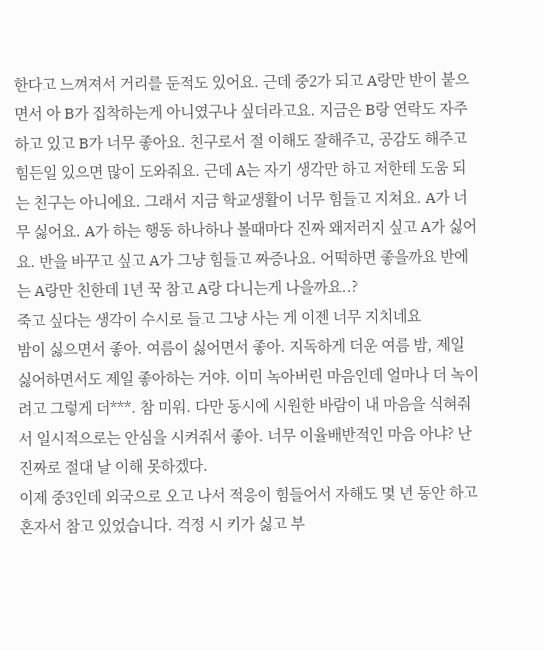한다고 느껴져서 거리를 둔적도 있어요. 근데 중2가 되고 A랑만 반이 붙으면서 아 B가 집착하는게 아니였구나 싶더라고요. 지금은 B랑 연락도 자주 하고 있고 B가 너무 좋아요. 친구로서 절 이해도 잘해주고, 공감도 해주고 힘든일 있으면 많이 도와줘요. 근데 A는 자기 생각만 하고 저한테 도움 되는 친구는 아니에요. 그래서 지금 학교생활이 너무 힘들고 지쳐요. A가 너무 싫어요. A가 하는 행동 하나하나 볼때마다 진짜 왜저러지 싶고 A가 싫어요. 반을 바꾸고 싶고 A가 그냥 힘들고 짜증나요. 어떡하면 좋을까요 반에는 A랑만 친한데 1년 꾹 참고 A랑 다니는게 나을까요..?
죽고 싶다는 생각이 수시로 들고 그냥 사는 게 이젠 너무 지치네요
밤이 싫으면서 좋아. 여름이 싫어면서 좋아. 지독하게 더운 여름 밤, 제일 싫어하면서도 제일 좋아하는 거야. 이미 녹아버린 마음인데 얼마나 더 녹이려고 그렇게 더***. 참 미워. 다만 동시에 시원한 바람이 내 마음을 식혀줘서 일시적으로는 안심을 시켜줘서 좋아. 너무 이율배반적인 마음 아냐? 난 진짜로 절대 날 이해 못하겠다.
이제 중3인데 외국으로 오고 나서 적응이 힘들어서 자해도 몇 년 동안 하고 혼자서 참고 있었습니다. 걱정 시 키가 싫고 부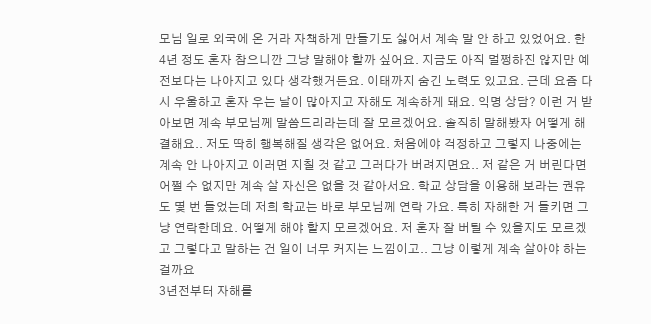모님 일로 외국에 온 거라 자책하게 만들기도 싫어서 계속 말 안 하고 있었어요. 한 4년 정도 혼자 참으니깐 그냥 말해야 할까 싶어요. 지금도 아직 멀쩡하진 않지만 예전보다는 나아지고 있다 생각했거든요. 이태까지 숨긴 노력도 있고요. 근데 요즘 다시 우울하고 혼자 우는 날이 많아지고 자해도 계속하게 돼요. 익명 상담? 이런 거 받아보면 계속 부모님께 말씀드리라는데 잘 모르겠어요. 솔직히 말해봤자 어떻게 해결해요.. 저도 딱히 행복해질 생각은 없어요. 처음에야 걱정하고 그렇지 나중에는 계속 안 나아지고 이러면 지칠 것 같고 그러다가 버려지면요.. 저 같은 거 버린다면 어쩔 수 없지만 계속 살 자신은 없을 것 같아서요. 학교 상담을 이용해 보라는 권유도 몇 번 들었는데 저희 학교는 바로 부모님께 연락 가요. 특히 자해한 거 들키면 그냥 연락한데요. 어떻게 해야 할지 모르겠어요. 저 혼자 잘 버틸 수 있을지도 모르겠고 그렇다고 말하는 건 일이 너무 커지는 느낌이고.. 그냥 이렇게 계속 살아야 하는 걸까요
3년전부터 자해를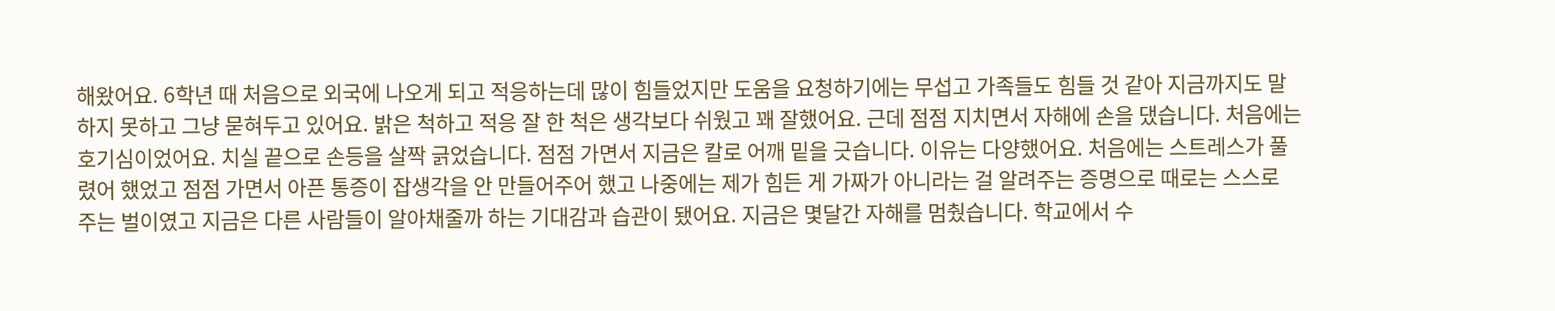해왔어요. 6학년 때 처음으로 외국에 나오게 되고 적응하는데 많이 힘들었지만 도움을 요청하기에는 무섭고 가족들도 힘들 것 같아 지금까지도 말하지 못하고 그냥 묻혀두고 있어요. 밝은 척하고 적응 잘 한 척은 생각보다 쉬웠고 꽤 잘했어요. 근데 점점 지치면서 자해에 손을 댔습니다. 처음에는 호기심이었어요. 치실 끝으로 손등을 살짝 긁었습니다. 점점 가면서 지금은 칼로 어깨 밑을 긋습니다. 이유는 다양했어요. 처음에는 스트레스가 풀렸어 했었고 점점 가면서 아픈 통증이 잡생각을 안 만들어주어 했고 나중에는 제가 힘든 게 가짜가 아니라는 걸 알려주는 증명으로 때로는 스스로 주는 벌이였고 지금은 다른 사람들이 알아채줄까 하는 기대감과 습관이 됐어요. 지금은 몇달간 자해를 멈췄습니다. 학교에서 수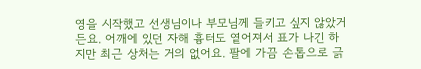영을 시작했고 선생님이나 부모님께 들키고 싶지 않았거든요. 어깨에 있던 자해 흉터도 옅어져서 표가 나긴 하지만 최근 상처는 거의 없어요. 팔에 가끔 손톱으로 긁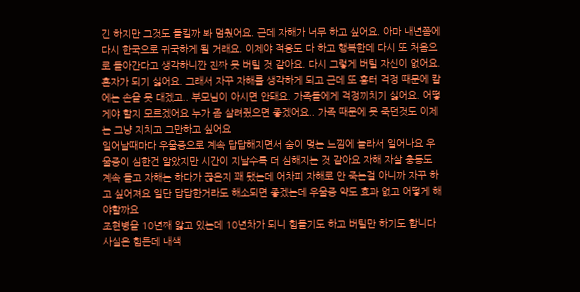긴 하지만 그것도 들킬까 봐 멈췄어요. 근데 자해가 너무 하고 싶어요. 아마 내년쯤에 다시 한국으로 귀국하게 될 거래요. 이제야 적응도 다 하고 행복한데 다시 또 처음으로 돌아간다고 생각하니깐 진짜 못 버틸 것 같아요. 다시 그렇게 버틸 자신이 없어요. 혼자가 되기 싫어요. 그래서 자꾸 자해를 생각하게 되고 근데 또 흉터 걱정 때문에 칼에는 손을 못 대겠고.. 부모님이 아시면 안돼요. 가족들에게 걱정끼치기 싫어요. 어떻게야 할지 모르겠어요 누가 좀 살려줬으면 좋겠어요.. 가족 때문에 못 죽던것도 이제는 그냥 지치고 그만하고 싶어요
일어날때마다 우울증으로 계속 답답해지면서 숨이 멎는 느낌에 놀라서 일어나요 우울증이 심한건 알았지만 시간이 지날수록 더 심해지는 것 같아요 자해 자살 충동도 계속 들고 자해는 하다가 끊은지 꽤 됐는데 어차피 자해로 안 죽는걸 아니까 자꾸 하고 싶어져요 일단 답답한거라도 해소되면 좋겠는데 우울증 약도 효과 없고 어떻게 해야할까요
조현병을 10년째 앓고 있는데 10년차가 되니 힘들기도 하고 버틸만 하기도 합니다 사실은 힘든데 내색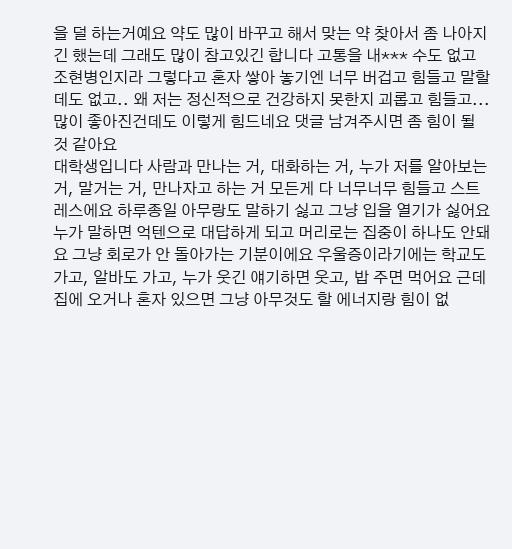을 덜 하는거예요 약도 많이 바꾸고 해서 맞는 약 찾아서 좀 나아지긴 했는데 그래도 많이 참고있긴 합니다 고통을 내*** 수도 없고 조현병인지라 그렇다고 혼자 쌓아 놓기엔 너무 버겁고 힘들고 말할데도 없고.. 왜 저는 정신적으로 건강하지 못한지 괴롭고 힘들고... 많이 좋아진건데도 이렇게 힘드네요 댓글 남겨주시면 좀 힘이 될 것 같아요
대학생입니다 사람과 만나는 거, 대화하는 거, 누가 저를 알아보는 거, 말거는 거, 만나자고 하는 거 모든게 다 너무너무 힘들고 스트레스에요 하루종일 아무랑도 말하기 싫고 그냥 입을 열기가 싫어요 누가 말하면 억텐으로 대답하게 되고 머리로는 집중이 하나도 안돼요 그냥 회로가 안 돌아가는 기분이에요 우울증이라기에는 학교도 가고, 알바도 가고, 누가 웃긴 얘기하면 웃고, 밥 주면 먹어요 근데 집에 오거나 혼자 있으면 그냥 아무것도 할 에너지랑 힘이 없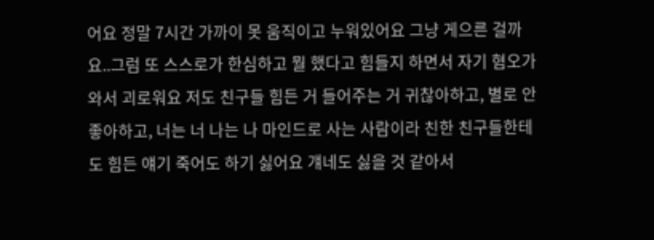어요 정말 7시간 가까이 못 움직이고 누워있어요 그냥 게으른 걸까요..그럼 또 스스로가 한심하고 뭘 했다고 힘들지 하면서 자기 혐오가 와서 괴로워요 저도 친구들 힘든 거 들어주는 거 귀찮아하고, 별로 안 좋아하고, 너는 너 나는 나 마인드로 사는 사람이라 친한 친구들한테도 힘든 얘기 죽어도 하기 싫어요 걔네도 싫을 것 같아서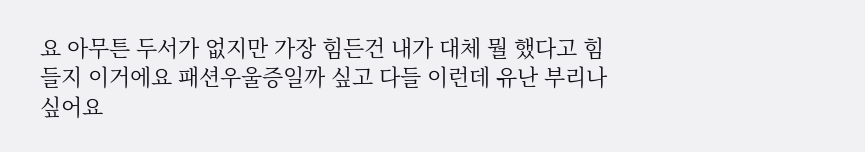요 아무튼 두서가 없지만 가장 힘든건 내가 대체 뭘 했다고 힘들지 이거에요 패션우울증일까 싶고 다들 이런데 유난 부리나 싶어요